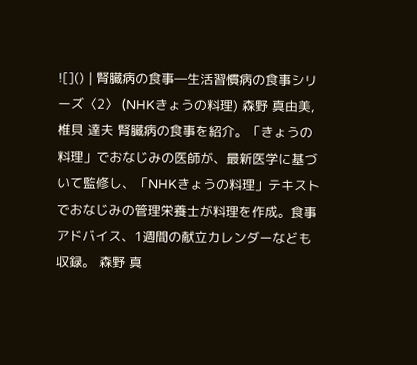![]() | 腎臓病の食事―生活習慣病の食事シリーズ〈2〉 (NHKきょうの料理) 森野 真由美,椎貝 達夫 腎臓病の食事を紹介。「きょうの料理」でおなじみの医師が、最新医学に基づいて監修し、「NHKきょうの料理」テキストでおなじみの管理栄養士が料理を作成。食事アドバイス、1週間の献立カレンダーなども収録。 森野 真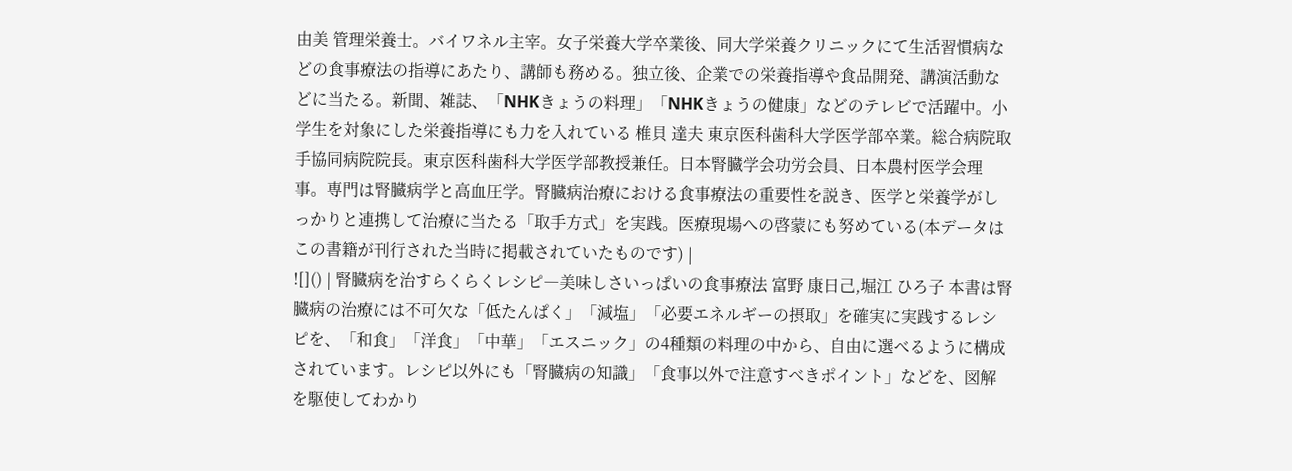由美 管理栄養士。バイワネル主宰。女子栄養大学卒業後、同大学栄養クリニックにて生活習慣病などの食事療法の指導にあたり、講師も務める。独立後、企業での栄養指導や食品開発、講演活動などに当たる。新聞、雑誌、「NHKきょうの料理」「NHKきょうの健康」などのテレビで活躍中。小学生を対象にした栄養指導にも力を入れている 椎貝 達夫 東京医科歯科大学医学部卒業。総合病院取手協同病院院長。東京医科歯科大学医学部教授兼任。日本腎臓学会功労会員、日本農村医学会理事。専門は腎臓病学と高血圧学。腎臓病治療における食事療法の重要性を説き、医学と栄養学がしっかりと連携して治療に当たる「取手方式」を実践。医療現場への啓蒙にも努めている(本データはこの書籍が刊行された当時に掲載されていたものです) |
![]() | 腎臓病を治すらくらくレシピ―美味しさいっぱいの食事療法 富野 康日己,堀江 ひろ子 本書は腎臓病の治療には不可欠な「低たんぱく」「減塩」「必要エネルギーの摂取」を確実に実践するレシピを、「和食」「洋食」「中華」「エスニック」の4種類の料理の中から、自由に選べるように構成されています。レシピ以外にも「腎臓病の知識」「食事以外で注意すべきポイント」などを、図解を駆使してわかり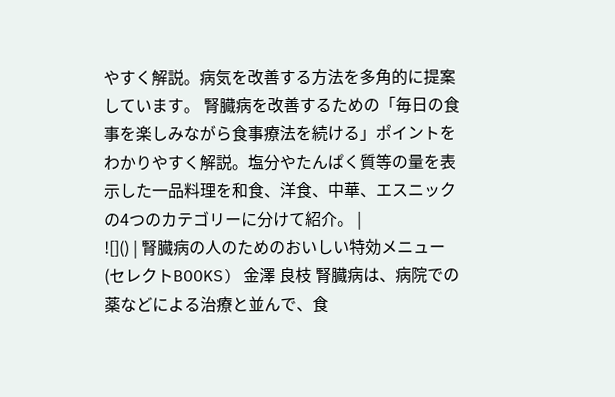やすく解説。病気を改善する方法を多角的に提案しています。 腎臓病を改善するための「毎日の食事を楽しみながら食事療法を続ける」ポイントをわかりやすく解説。塩分やたんぱく質等の量を表示した一品料理を和食、洋食、中華、エスニックの4つのカテゴリーに分けて紹介。 |
![]() | 腎臓病の人のためのおいしい特効メニュー (セレクトBOOKS) 金澤 良枝 腎臓病は、病院での薬などによる治療と並んで、食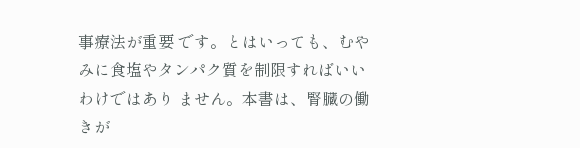事療法が重要 です。とはいっても、むやみに食塩やタンパク質を制限すればいいわけではあり ません。本書は、腎臓の働きが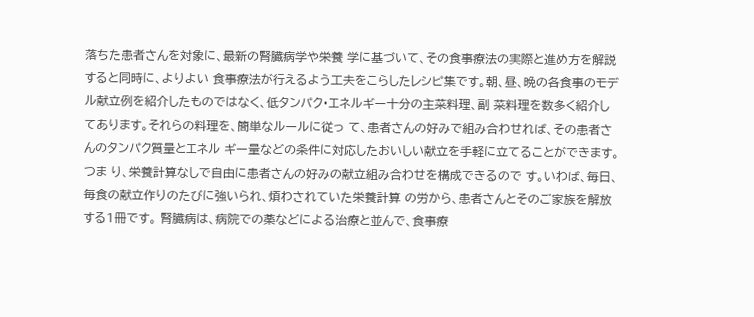落ちた患者さんを対象に、最新の腎臓病学や栄養 学に基づいて、その食事療法の実際と進め方を解説すると同時に、よりよい 食事療法が行えるよう工夫をこらしたレシピ集です。朝、昼、晩の各食事のモデ ル献立例を紹介したものではなく、低タンパク・エネルギー十分の主菜料理、副 菜料理を数多く紹介してあります。それらの料理を、簡単なルールに従っ て、患者さんの好みで組み合わせれば、その患者さんのタンパク質量とエネル ギー量などの条件に対応したおいしい献立を手軽に立てることができます。つま り、栄養計算なしで自由に患者さんの好みの献立組み合わせを構成できるので す。いわば、毎日、毎食の献立作りのたびに強いられ、煩わされていた栄養計算 の労から、患者さんとそのご家族を解放する1冊です。 腎臓病は、病院での薬などによる治療と並んで、食事療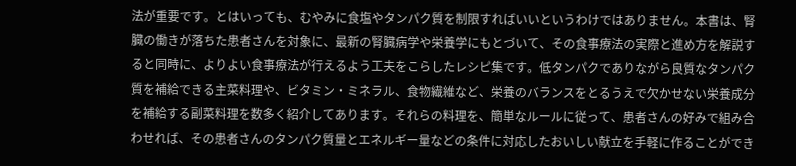法が重要です。とはいっても、むやみに食塩やタンパク質を制限すればいいというわけではありません。本書は、腎臓の働きが落ちた患者さんを対象に、最新の腎臓病学や栄養学にもとづいて、その食事療法の実際と進め方を解説すると同時に、よりよい食事療法が行えるよう工夫をこらしたレシピ集です。低タンパクでありながら良質なタンパク質を補給できる主菜料理や、ビタミン・ミネラル、食物繊維など、栄養のバランスをとるうえで欠かせない栄養成分を補給する副菜料理を数多く紹介してあります。それらの料理を、簡単なルールに従って、患者さんの好みで組み合わせれば、その患者さんのタンパク質量とエネルギー量などの条件に対応したおいしい献立を手軽に作ることができ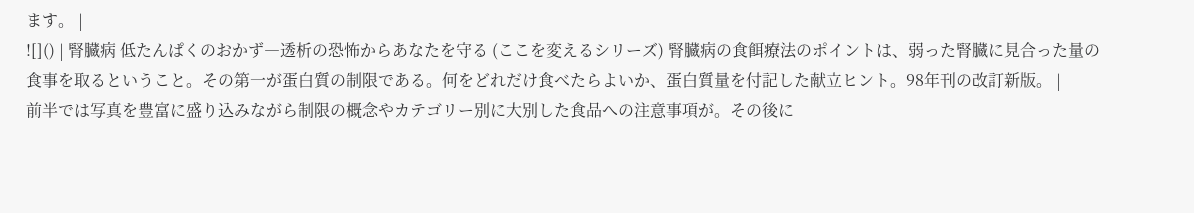ます。 |
![]() | 腎臓病 低たんぱくのおかず―透析の恐怖からあなたを守る (ここを変えるシリーズ) 腎臓病の食餌療法のポイントは、弱った腎臓に見合った量の食事を取るということ。その第一が蛋白質の制限である。何をどれだけ食べたらよいか、蛋白質量を付記した献立ヒント。98年刊の改訂新版。 |
前半では写真を豊富に盛り込みながら制限の概念やカテゴリー別に大別した食品への注意事項が。その後に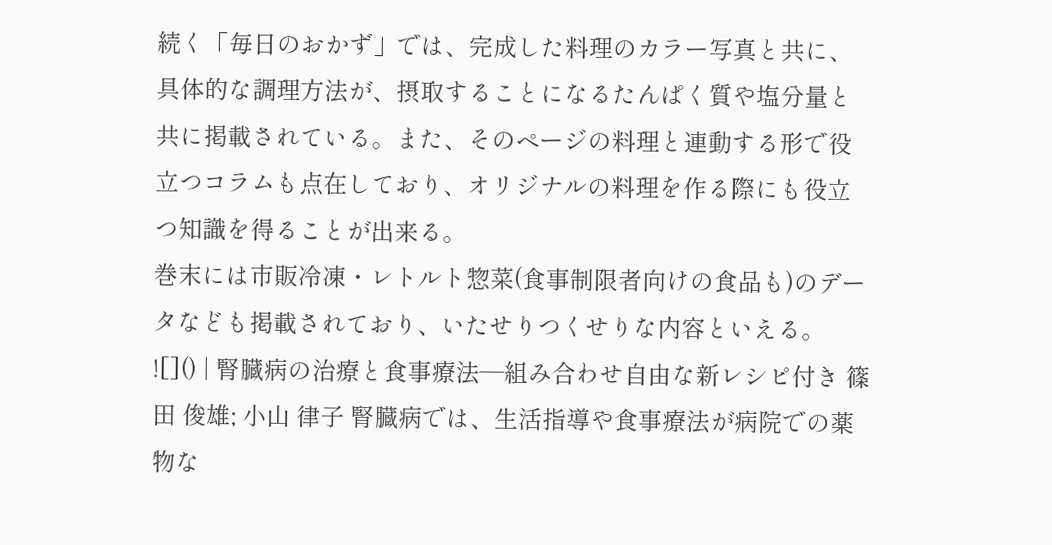続く「毎日のおかず」では、完成した料理のカラー写真と共に、具体的な調理方法が、摂取することになるたんぱく質や塩分量と共に掲載されている。また、そのページの料理と連動する形で役立つコラムも点在しており、オリジナルの料理を作る際にも役立つ知識を得ることが出来る。
巻末には市販冷凍・レトルト惣菜(食事制限者向けの食品も)のデータなども掲載されており、いたせりつくせりな内容といえる。
![]() | 腎臓病の治療と食事療法―組み合わせ自由な新レシピ付き 篠田 俊雄; 小山 律子 腎臓病では、生活指導や食事療法が病院での薬物な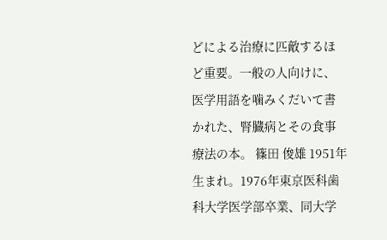どによる治療に匹敵するほど重要。一般の人向けに、医学用語を噛みくだいて書かれた、腎臓病とその食事療法の本。 篠田 俊雄 1951年生まれ。1976年東京医科歯科大学医学部卒業、同大学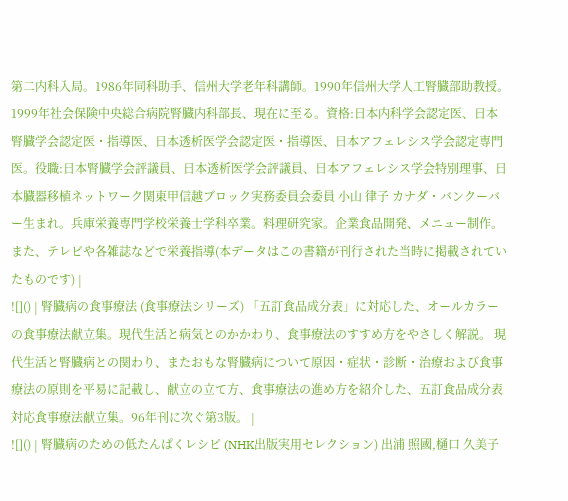第二内科入局。1986年同科助手、信州大学老年科講師。1990年信州大学人工腎臓部助教授。1999年社会保険中央総合病院腎臓内科部長、現在に至る。資格:日本内科学会認定医、日本腎臓学会認定医・指導医、日本透析医学会認定医・指導医、日本アフェレシス学会認定専門医。役職:日本腎臓学会評議員、日本透析医学会評議員、日本アフェレシス学会特別理事、日本臓器移植ネットワーク関東甲信越ブロック実務委員会委員 小山 律子 カナダ・バンクーバー生まれ。兵庫栄養専門学校栄養士学科卒業。料理研究家。企業食品開発、メニュー制作。また、テレビや各雑誌などで栄養指導(本データはこの書籍が刊行された当時に掲載されていたものです) |
![]() | 腎臓病の食事療法 (食事療法シリーズ) 「五訂食品成分表」に対応した、オールカラーの食事療法献立集。現代生活と病気とのかかわり、食事療法のすすめ方をやさしく解説。 現代生活と腎臓病との関わり、またおもな腎臓病について原因・症状・診断・治療および食事療法の原則を平易に記載し、献立の立て方、食事療法の進め方を紹介した、五訂食品成分表対応食事療法献立集。96年刊に次ぐ第3版。 |
![]() | 腎臓病のための低たんぱくレシピ (NHK出版実用セレクション) 出浦 照國,樋口 久美子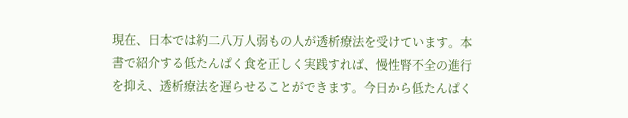現在、日本では約二八万人弱もの人が透析療法を受けています。本書で紹介する低たんぱく食を正しく実践すれば、慢性腎不全の進行を抑え、透析療法を遅らせることができます。今日から低たんぱく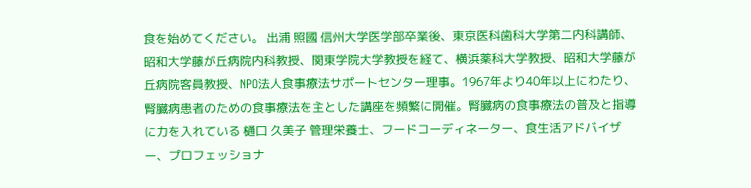食を始めてください。 出浦 照國 信州大学医学部卒業後、東京医科歯科大学第二内科講師、昭和大学藤が丘病院内科教授、関東学院大学教授を経て、横浜薬科大学教授、昭和大学藤が丘病院客員教授、NPO法人食事療法サポートセンター理事。1967年より40年以上にわたり、腎臓病患者のための食事療法を主とした講座を頻繁に開催。腎臓病の食事療法の普及と指導に力を入れている 樋口 久美子 管理栄養士、フードコーディネーター、食生活アドバイザー、プロフェッショナ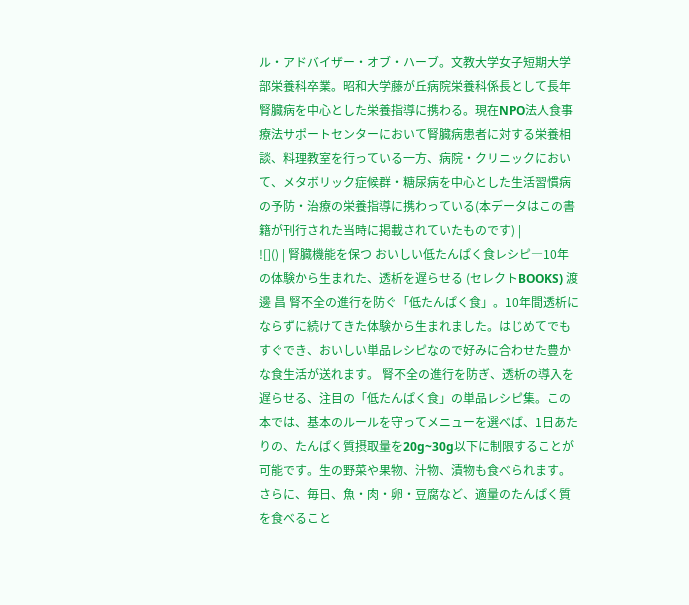ル・アドバイザー・オブ・ハーブ。文教大学女子短期大学部栄養科卒業。昭和大学藤が丘病院栄養科係長として長年腎臓病を中心とした栄養指導に携わる。現在NPO法人食事療法サポートセンターにおいて腎臓病患者に対する栄養相談、料理教室を行っている一方、病院・クリニックにおいて、メタボリック症候群・糖尿病を中心とした生活習慣病の予防・治療の栄養指導に携わっている(本データはこの書籍が刊行された当時に掲載されていたものです) |
![]() | 腎臓機能を保つ おいしい低たんぱく食レシピ―10年の体験から生まれた、透析を遅らせる (セレクトBOOKS) 渡邊 昌 腎不全の進行を防ぐ「低たんぱく食」。10年間透析にならずに続けてきた体験から生まれました。はじめてでもすぐでき、おいしい単品レシピなので好みに合わせた豊かな食生活が送れます。 腎不全の進行を防ぎ、透析の導入を遅らせる、注目の「低たんぱく食」の単品レシピ集。この本では、基本のルールを守ってメニューを選べば、1日あたりの、たんぱく質摂取量を20g~30g以下に制限することが可能です。生の野菜や果物、汁物、漬物も食べられます。さらに、毎日、魚・肉・卵・豆腐など、適量のたんぱく質を食べること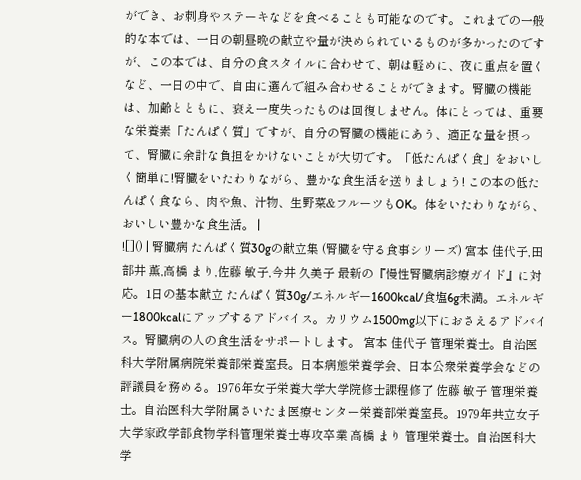ができ、お刺身やステーキなどを食べることも可能なのです。これまでの一般的な本では、一日の朝昼晩の献立や量が決められているものが多かったのですが、この本では、自分の食スタイルに合わせて、朝は軽めに、夜に重点を置くなど、一日の中で、自由に選んで組み合わせることができます。腎臓の機能は、加齢とともに、衰え一度失ったものは回復しません。体にとっては、重要な栄養素「たんぱく質」ですが、自分の腎臓の機能にあう、適正な量を摂って、腎臓に余計な負担をかけないことが大切です。「低たんぱく食」をおいしく簡単に!腎臓をいたわりながら、豊かな食生活を送りましょう! この本の低たんぱく食なら、肉や魚、汁物、生野菜&フルーツもOK。体をいたわりながら、おいしい豊かな食生活。 |
![]() | 腎臓病 たんぱく質30gの献立集 (腎臓を守る食事シリーズ) 宮本 佳代子,田部井 薫,高橋 まり,佐藤 敏子,今井 久美子 最新の『慢性腎臓病診療ガイド』に対応。1日の基本献立 たんぱく質30g/エネルギー1600kcal/食塩6g未満。エネルギー1800kcalにアップするアドバイス。カリウム1500mg以下におさえるアドバイス。腎臓病の人の食生活をサポートします。 宮本 佳代子 管理栄養士。自治医科大学附属病院栄養部栄養室長。日本病態栄養学会、日本公衆栄養学会などの評議員を務める。1976年女子栄養大学大学院修士課程修了 佐藤 敏子 管理栄養士。自治医科大学附属さいたま医療センター栄養部栄養室長。1979年共立女子大学家政学部食物学科管理栄養士専攻卒業 高橋 まり 管理栄養士。自治医科大学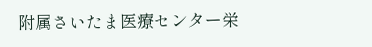附属さいたま医療センター栄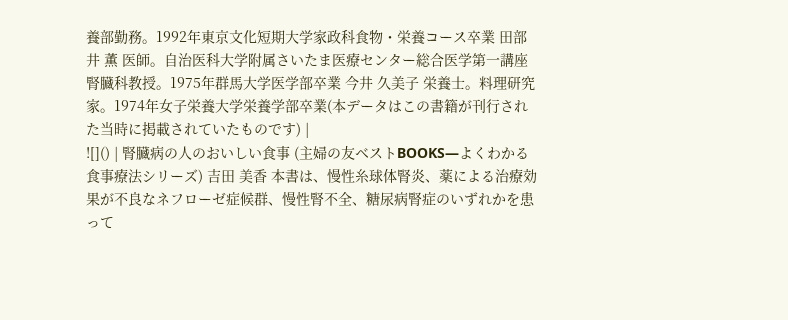養部勤務。1992年東京文化短期大学家政科食物・栄養コース卒業 田部井 薫 医師。自治医科大学附属さいたま医療センター総合医学第一講座腎臓科教授。1975年群馬大学医学部卒業 今井 久美子 栄養士。料理研究家。1974年女子栄養大学栄養学部卒業(本データはこの書籍が刊行された当時に掲載されていたものです) |
![]() | 腎臓病の人のおいしい食事 (主婦の友ベストBOOKS―よくわかる食事療法シリーズ) 吉田 美香 本書は、慢性糸球体腎炎、薬による治療効果が不良なネフローゼ症候群、慢性腎不全、糖尿病腎症のいずれかを患って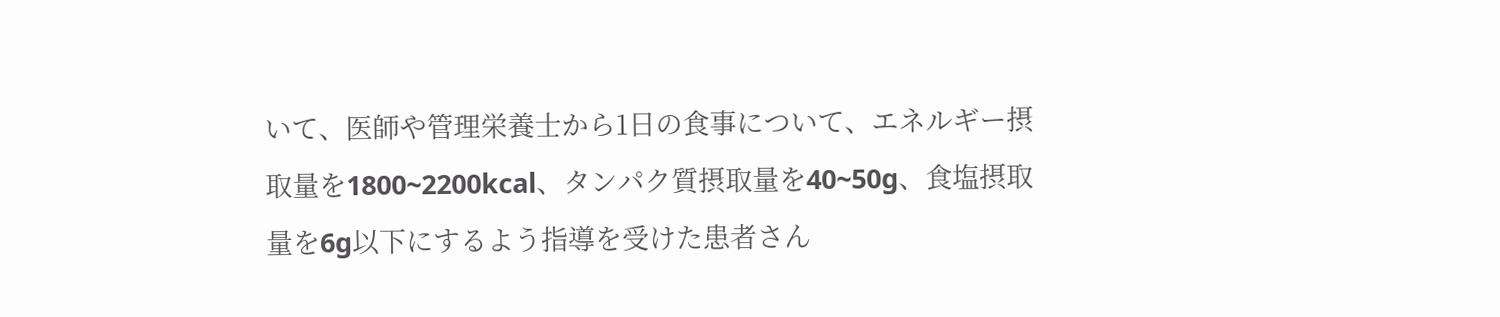いて、医師や管理栄養士から1日の食事について、エネルギー摂取量を1800~2200kcal、タンパク質摂取量を40~50g、食塩摂取量を6g以下にするよう指導を受けた患者さん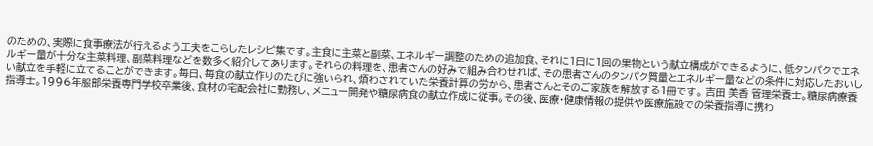のための、実際に食事療法が行えるよう工夫をこらしたレシピ集です。主食に主菜と副菜、エネルギー調整のための追加食、それに1日に1回の果物という献立構成ができるように、低タンパクでエネルギー量が十分な主菜料理、副菜料理などを数多く紹介してあります。それらの料理を、患者さんの好みで組み合わせれば、その患者さんのタンパク質量とエネルギー量などの条件に対応したおいしい献立を手軽に立てることができます。毎日、毎食の献立作りのたびに強いられ、煩わされていた栄養計算の労から、患者さんとそのご家族を解放する1冊です。 吉田 美香 管理栄養士。糖尿病療養指導士。1996年服部栄養専門学校卒業後、食材の宅配会社に勤務し、メニュー開発や糖尿病食の献立作成に従事。その後、医療・健康情報の提供や医療施設での栄養指導に携わ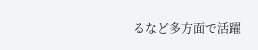るなど多方面で活躍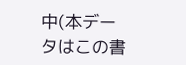中(本データはこの書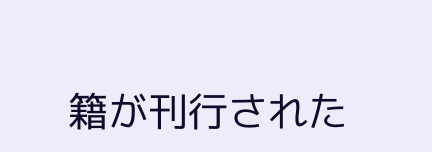籍が刊行された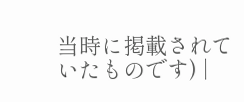当時に掲載されていたものです) |